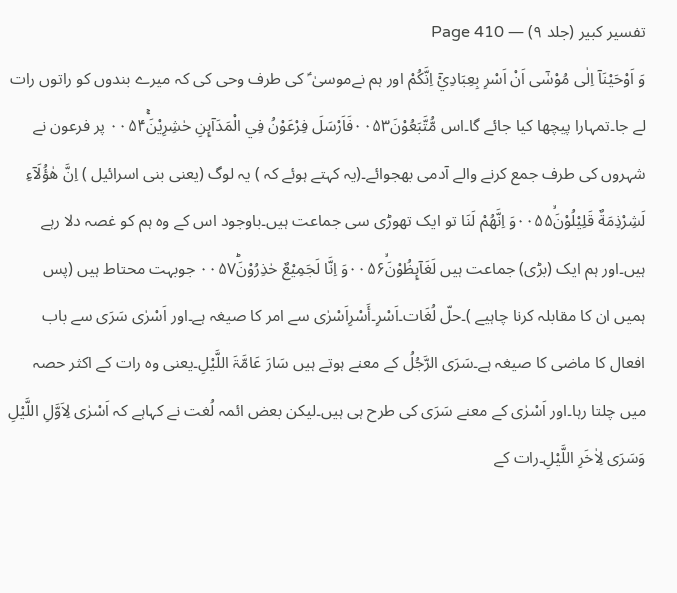تفسیر کبیر (جلد ۹) — Page 410
وَ اَوْحَيْنَاۤ اِلٰى مُوْسٰۤى اَنْ اَسْرِ بِعِبَادِيْۤ اِنَّكُمْ اور ہم نےموسیٰ ؑ کی طرف وحی کی کہ میرے بندوں کو راتوں رات لے جا۔تمہارا پیچھا کیا جائے گا۔اس مُّتَّبَعُوْنَ۰۰۵۳فَاَرْسَلَ فِرْعَوْنُ فِي الْمَدَآىِٕنِ حٰشِرِيْنَۚ۰۰۵۴ پر فرعون نے شہروں کی طرف جمع کرنے والے آدمی بھجوائے۔(یہ کہتے ہوئے کہ ) یہ لوگ (یعنی بنی اسرائیل ) اِنَّ هٰؤُلَآءِ لَشِرْذِمَةٌ قَلِيْلُوْنَۙ۰۰۵۵وَ اِنَّهُمْ لَنَا تو ایک تھوڑی سی جماعت ہیں۔باوجود اس کے وہ ہم کو غصہ دلا رہے ہیں۔اور ہم ایک (بڑی) جماعت ہیں لَغَآىِٕظُوْنَۙ۰۰۵۶وَ اِنَّا لَجَمِيْعٌ حٰذِرُوْنَؕ۰۰۵۷ جوبہت محتاط ہیں (پس ہمیں ان کا مقابلہ کرنا چاہیے )۔حلّ لُغَات۔اَسْرِ۔أَسْرِاَسْرٰی سے امر کا صیغہ ہے۔اور اَسْرٰی سَرَی سے باب افعال کا ماضی کا صیغہ ہے۔سَرَی الرَّجُلُ کے معنے ہوتے ہیں سَارَ عَامَّۃَ اللَّیْلِ۔یعنی وہ رات کے اکثر حصہ میں چلتا رہا۔اور اَسْرٰی کے معنے سَرَی کی طرح ہی ہیں۔لیکن بعض ائمہ لُغت نے کہاہے کہ اَسْرٰی لِاَوَّلِ اللَّیْلِ وَسَرَی لِاٰخَرِ اللَّیْلِ۔رات کے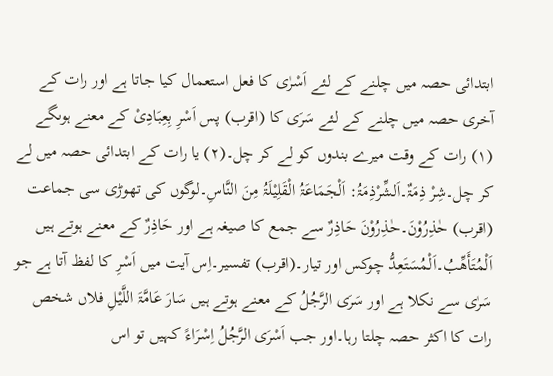ابتدائی حصہ میں چلنے کے لئے اَسْرٰی کا فعل استعمال کیا جاتا ہے اور رات کے آخری حصہ میں چلنے کے لئے سَرَی کا (اقرب) پس اَسْرِ بِعِبَادِیْ کے معنے ہوںگے (۱) رات کے وقت میرے بندوں کو لے کر چل۔(۲) یا رات کے ابتدائی حصہ میں لے کر چل۔شِرْ ذِمَۃٌ۔اَلشِّرْذِمَۃُ: اَلْجَمَاعَۃُ الْقَلِیْلَۃُ مِنَ النَّاسِ۔لوگوں کی تھوڑی سی جماعت (اقرب) حٰذِرُوْنَ۔حٰذِرُوْنَ حَاذِرٌ سے جمع کا صیغہ ہے اور حَاذِرٌ کے معنے ہوتے ہیں اَلْمُتَأَھِّبُ۔اَلْمُسَتَعِدُّ چوکس اور تیار۔(اقرب) تفسیر۔اِس آیت میں اَسْرِ کا لفظ آتا ہے جو سَرٰی سے نکلا ہے اور سَرَی الرَّجُلُ کے معنے ہوتے ہیں سَارَ عَامَّۃَ اللَّیْلِ فلاں شخص رات کا اکثر حصہ چلتا رہا۔اور جب اَسْرَی الرَّجُلُ اِسْرَاءً کہیں تو اس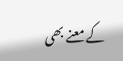کے معنے بھی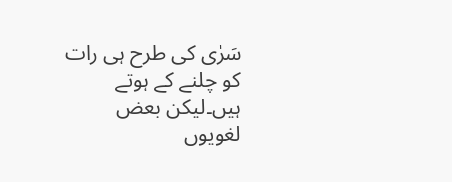سَرٰی کی طرح ہی رات کو چلنے کے ہوتے ہیں۔لیکن بعض لغویوں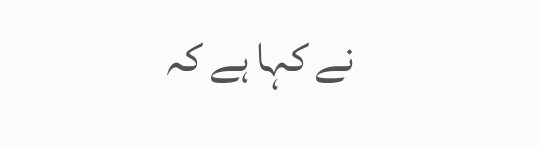نے کہا ہے کہ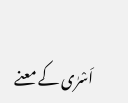اَسْرٰی کے معنے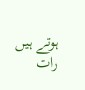ہوتے ہیں رات